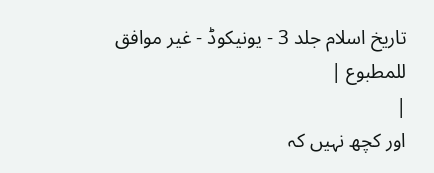تاریخ اسلام جلد 3 - یونیکوڈ - غیر موافق للمطبوع |
|
اور کچھ نہیں کہ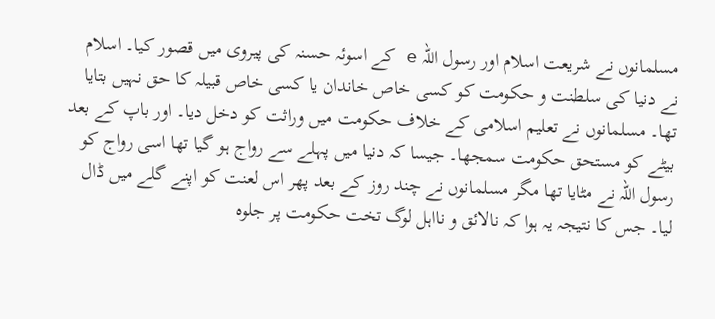مسلمانوں نے شریعت اسلام اور رسول اللہ e کے اسوئہ حسنہ کی پیروی میں قصور کیا۔ اسلام نے دنیا کی سلطنت و حکومت کو کسی خاص خاندان یا کسی خاص قبیلہ کا حق نہیں بتایا تھا۔ مسلمانوں نے تعلیم اسلامی کے خلاف حکومت میں وراثت کو دخل دیا۔ اور باپ کے بعد بیٹے کو مستحق حکومت سمجھا۔ جیسا کہ دنیا میں پہلے سے رواج ہو گیا تھا اسی رواج کو رسول اللہ نے مٹایا تھا مگر مسلمانوں نے چند روز کے بعد پھر اس لعنت کو اپنے گلے میں ڈال لیا۔ جس کا نتیجہ یہ ہوا کہ نالائق و نااہل لوگ تخت حکومت پر جلوہ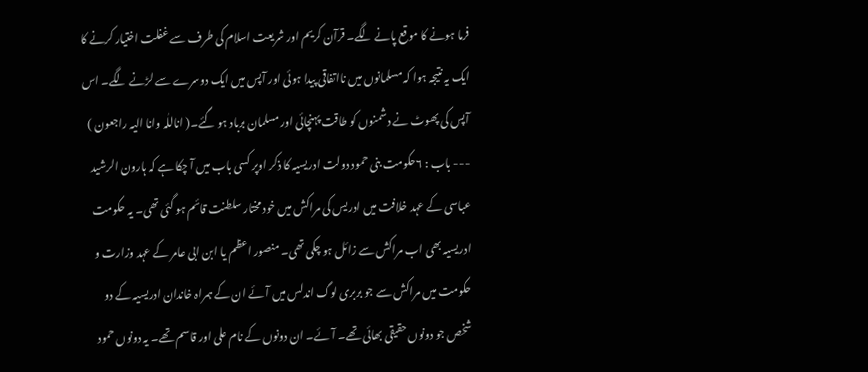فرما ہونے کا موقع پانے لگے۔ قرآن کریم اور شریعت اسلام کی طرف سے غفلت اختیار کرنے کا ایک یہ نتیجہ ہوا کہ مسلمانوں میں نااتفاقی پیدا ہوئی اور آپس میں ایک دوسرے سے لڑنے لگے۔ اس آپس کی پھوٹ نے دشمنوں کو طاقت پہنچائی اور مسلمان برباد ہو گئے۔( اناللٰہ وانا الیہ راجعون ) --- باب : ۶حکومت بنی حمود دولت ادریسیہ کا ذکر اوپر کسی باب میں آ چکا ہے کہ ہارون الرشید عباسی کے عہد خلافت میں ادریس کی مراکش میں خود مختار سلطنت قائم ہو گئی تھی۔ یہ حکومت ادریسیہ بھی اب مراکش سے زائل ہو چکی تھی۔ منصور اعظم یا ابن ابی عامر کے عہد وزارت و حکومت میں مراکش سے جو بربری لوگ اندلس میں آئے ان کے ہمراہ خاندان ادریسیہ کے دو شخص جو دونوں حقیقی بھائی تھے۔ آئے۔ ان دونوں کے نام علی اور قاسم تھے۔ یہ دونوں حمود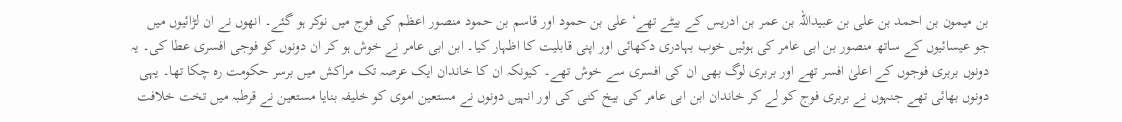بن میمون بن احمد بن علی بن عبیداللہ بن عمر بن ادریس کے بیٹے تھے‘ علی بن حمود اور قاسم بن حمود منصور اعظم کی فوج میں نوکر ہو گئے۔ انھوں نے ان لڑائیوں میں جو عیسائیوں کے ساتھ منصور بن ابی عامر کی ہوئیں خوب بہادری دکھائی اور اپنی قابلیت کا اظہار کیا۔ ابن ابی عامر نے خوش ہو کر ان دونوں کو فوجی افسری عطا کی۔ یہ دونوں بربری فوجوں کے اعلیٰ افسر تھے اور بربری لوگ بھی ان کی افسری سے خوش تھے۔ کیونکہ ان کا خاندان ایک عرصہ تک مراکش میں برسر حکومت رہ چکا تھا۔ یہی دونوں بھائی تھے جنہوں نے بربری فوج کو لے کر خاندان ابن ابی عامر کی بیخ کنی کی اور انہیں دونوں نے مستعین اموی کو خلیفہ بنایا مستعین نے قرطبہ میں تخت خلافت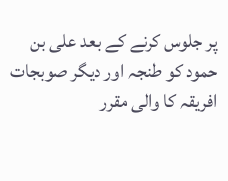پر جلوس کرنے کے بعد علی بن حمود کو طنجہ اور دیگر صوبجات افریقہ کا والی مقرر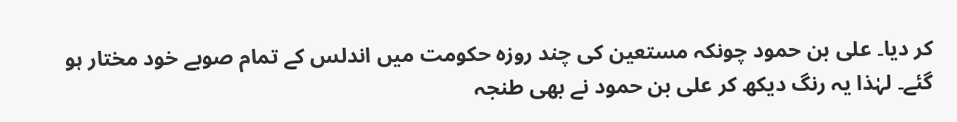کر دیا۔ علی بن حمود چونکہ مستعین کی چند روزہ حکومت میں اندلس کے تمام صوبے خود مختار ہو گئے۔ لہٰذا یہ رنگ دیکھ کر علی بن حمود نے بھی طنجہ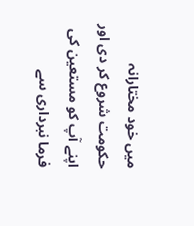میں خود مختارانہ حکومت شروع کر دی اور اپنے آپ کو مستعین کی فرما نبرداری سے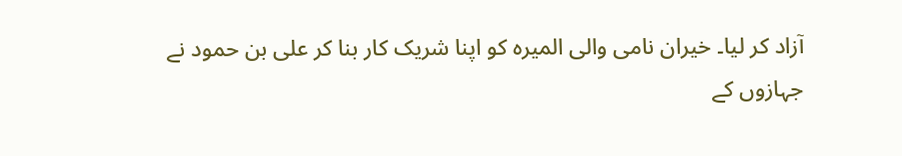آزاد کر لیا۔ خیران نامی والی المیرہ کو اپنا شریک کار بنا کر علی بن حمود نے جہازوں کے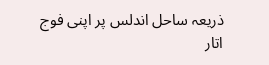ذریعہ ساحل اندلس پر اپنی فوج اتار